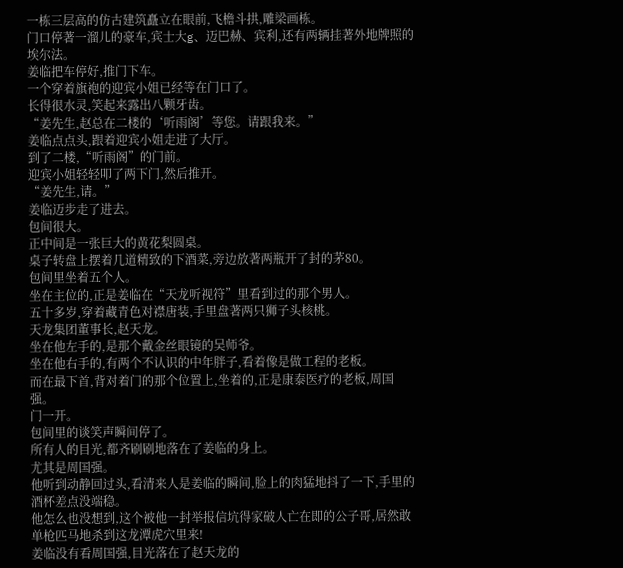一栋三层高的仿古建筑矗立在眼前,飞檐斗拱,雕梁画栋。
门口停著一溜儿的豪车,宾士大g、迈巴赫、宾利,还有两辆挂著外地牌照的埃尔法。
姜临把车停好,推门下车。
一个穿着旗袍的迎宾小姐已经等在门口了。
长得很水灵,笑起来露出八颗牙齿。
“姜先生,赵总在二楼的‘听雨阁’等您。请跟我来。”
姜临点点头,跟着迎宾小姐走进了大厅。
到了二楼,“听雨阁”的门前。
迎宾小姐轻轻叩了两下门,然后推开。
“姜先生,请。”
姜临迈步走了进去。
包间很大。
正中间是一张巨大的黄花梨圆桌。
桌子转盘上摆着几道精致的下酒菜,旁边放著两瓶开了封的茅80。
包间里坐着五个人。
坐在主位的,正是姜临在“天龙听视符”里看到过的那个男人。
五十多岁,穿着藏青色对襟唐装,手里盘著两只狮子头核桃。
天龙集团董事长,赵天龙。
坐在他左手的,是那个戴金丝眼镜的吴师爷。
坐在他右手的,有两个不认识的中年胖子,看着像是做工程的老板。
而在最下首,背对着门的那个位置上,坐着的,正是康泰医疗的老板,周国强。
门一开。
包间里的谈笑声瞬间停了。
所有人的目光,都齐刷刷地落在了姜临的身上。
尤其是周国强。
他听到动静回过头,看清来人是姜临的瞬间,脸上的肉猛地抖了一下,手里的酒杯差点没端稳。
他怎么也没想到,这个被他一封举报信坑得家破人亡在即的公子哥,居然敢单枪匹马地杀到这龙潭虎穴里来!
姜临没有看周国强,目光落在了赵天龙的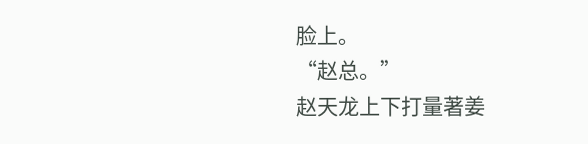脸上。
“赵总。”
赵天龙上下打量著姜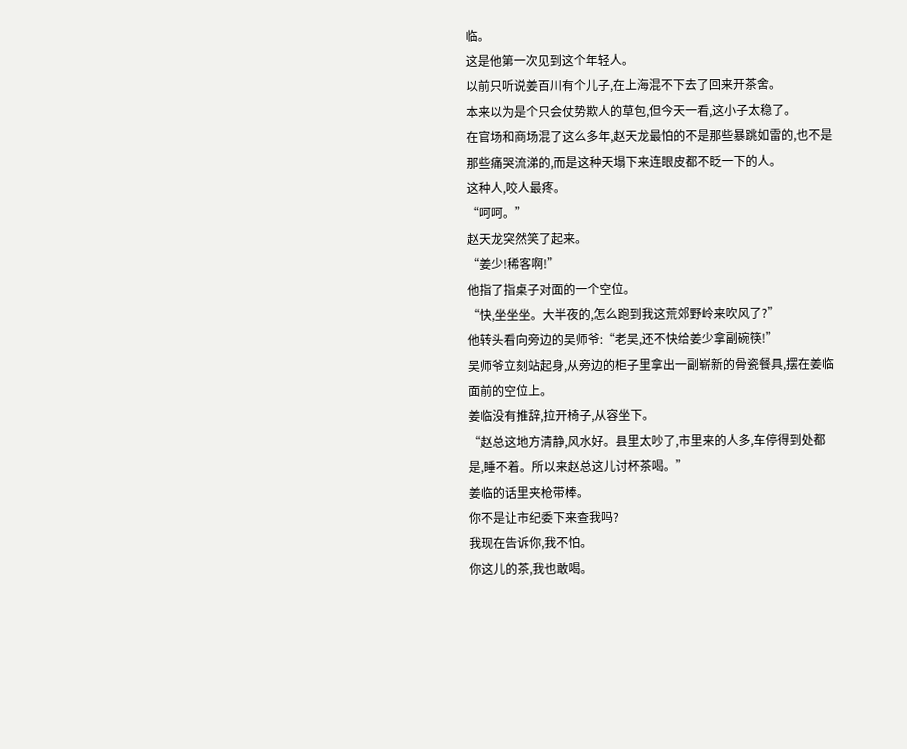临。
这是他第一次见到这个年轻人。
以前只听说姜百川有个儿子,在上海混不下去了回来开茶舍。
本来以为是个只会仗势欺人的草包,但今天一看,这小子太稳了。
在官场和商场混了这么多年,赵天龙最怕的不是那些暴跳如雷的,也不是那些痛哭流涕的,而是这种天塌下来连眼皮都不眨一下的人。
这种人,咬人最疼。
“呵呵。”
赵天龙突然笑了起来。
“姜少!稀客啊!”
他指了指桌子对面的一个空位。
“快,坐坐坐。大半夜的,怎么跑到我这荒郊野岭来吹风了?”
他转头看向旁边的吴师爷:“老吴,还不快给姜少拿副碗筷!”
吴师爷立刻站起身,从旁边的柜子里拿出一副崭新的骨瓷餐具,摆在姜临面前的空位上。
姜临没有推辞,拉开椅子,从容坐下。
“赵总这地方清静,风水好。县里太吵了,市里来的人多,车停得到处都是,睡不着。所以来赵总这儿讨杯茶喝。”
姜临的话里夹枪带棒。
你不是让市纪委下来查我吗?
我现在告诉你,我不怕。
你这儿的茶,我也敢喝。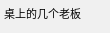桌上的几个老板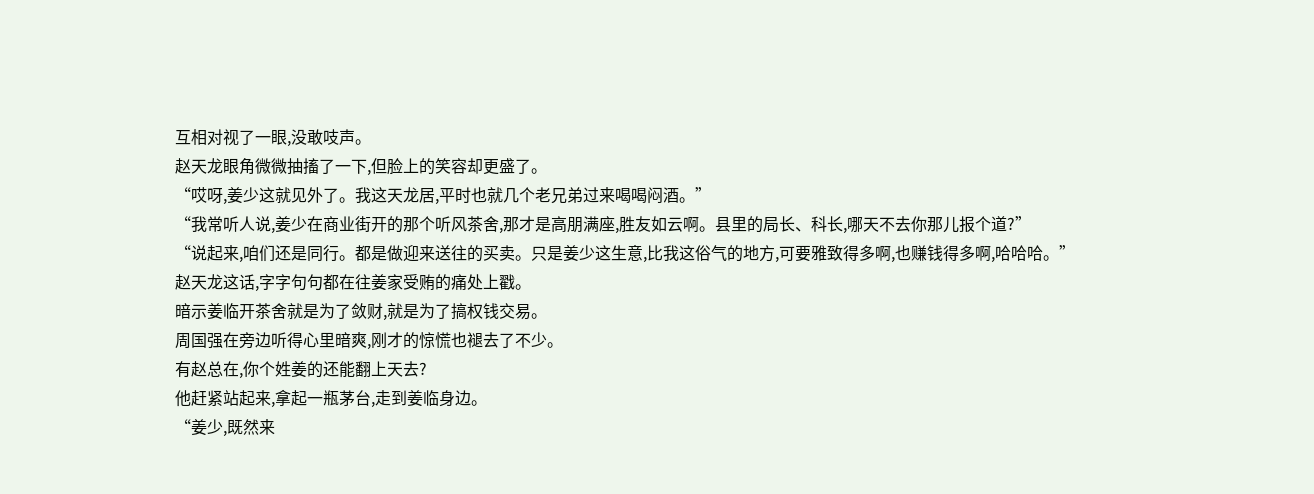互相对视了一眼,没敢吱声。
赵天龙眼角微微抽搐了一下,但脸上的笑容却更盛了。
“哎呀,姜少这就见外了。我这天龙居,平时也就几个老兄弟过来喝喝闷酒。”
“我常听人说,姜少在商业街开的那个听风茶舍,那才是高朋满座,胜友如云啊。县里的局长、科长,哪天不去你那儿报个道?”
“说起来,咱们还是同行。都是做迎来送往的买卖。只是姜少这生意,比我这俗气的地方,可要雅致得多啊,也赚钱得多啊,哈哈哈。”
赵天龙这话,字字句句都在往姜家受贿的痛处上戳。
暗示姜临开茶舍就是为了敛财,就是为了搞权钱交易。
周国强在旁边听得心里暗爽,刚才的惊慌也褪去了不少。
有赵总在,你个姓姜的还能翻上天去?
他赶紧站起来,拿起一瓶茅台,走到姜临身边。
“姜少,既然来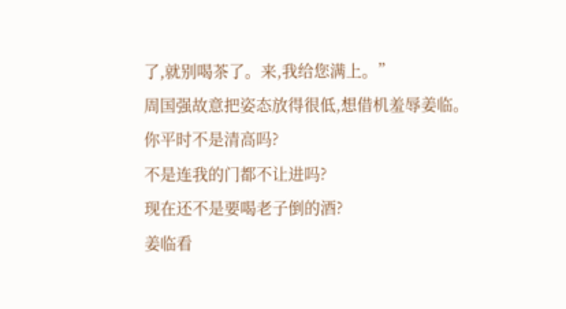了,就别喝茶了。来,我给您满上。”
周国强故意把姿态放得很低,想借机羞辱姜临。
你平时不是清高吗?
不是连我的门都不让进吗?
现在还不是要喝老子倒的酒?
姜临看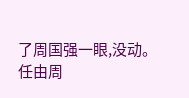了周国强一眼,没动。
任由周